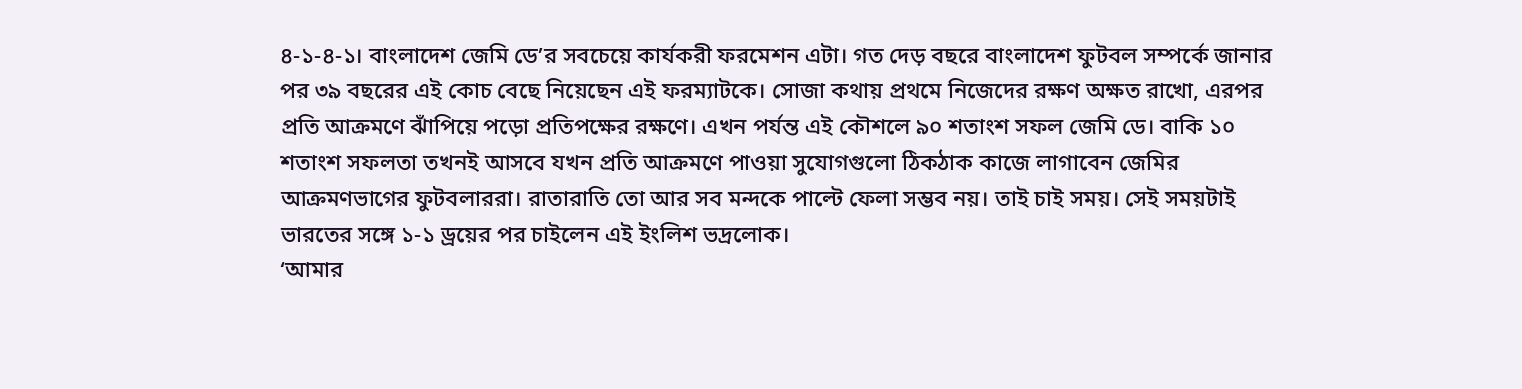৪-১-৪-১। বাংলাদেশ জেমি ডে’র সবচেয়ে কার্যকরী ফরমেশন এটা। গত দেড় বছরে বাংলাদেশ ফুটবল সম্পর্কে জানার পর ৩৯ বছরের এই কোচ বেছে নিয়েছেন এই ফরম্যাটকে। সোজা কথায় প্রথমে নিজেদের রক্ষণ অক্ষত রাখো, এরপর প্রতি আক্রমণে ঝাঁপিয়ে পড়ো প্রতিপক্ষের রক্ষণে। এখন পর্যন্ত এই কৌশলে ৯০ শতাংশ সফল জেমি ডে। বাকি ১০ শতাংশ সফলতা তখনই আসবে যখন প্রতি আক্রমণে পাওয়া সুযোগগুলো ঠিকঠাক কাজে লাগাবেন জেমির আক্রমণভাগের ফুটবলাররা। রাতারাতি তো আর সব মন্দকে পাল্টে ফেলা সম্ভব নয়। তাই চাই সময়। সেই সময়টাই ভারতের সঙ্গে ১-১ ড্রয়ের পর চাইলেন এই ইংলিশ ভদ্রলোক।
‘আমার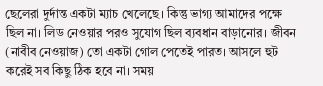ছেলেরা দুর্দান্ত একটা ম্যাচ খেলেছে। কিন্তু ভাগ্য আমাদের পক্ষে ছিল না। লিড নেওয়ার পরও সুযোগ ছিল ব্যবধান বাড়ানোর। জীবন (নাবীব নেওয়াজ) তো একটা গোল পেতেই পারত। আসলে হুট করেই সব কিছু ঠিক হবে না। সময়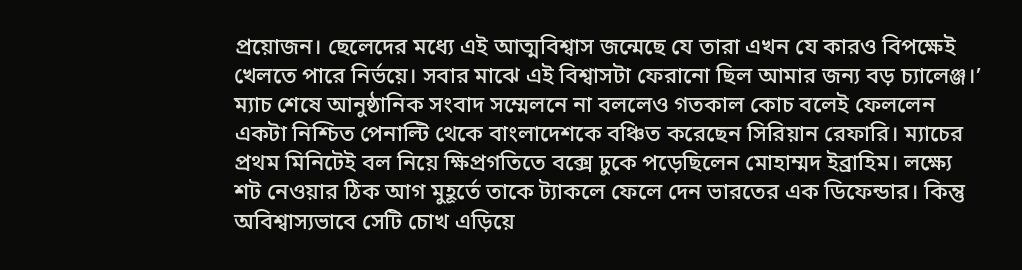প্রয়োজন। ছেলেদের মধ্যে এই আত্মবিশ্বাস জন্মেছে যে তারা এখন যে কারও বিপক্ষেই খেলতে পারে নির্ভয়ে। সবার মাঝে এই বিশ্বাসটা ফেরানো ছিল আমার জন্য বড় চ্যালেঞ্জ।’ ম্যাচ শেষে আনুষ্ঠানিক সংবাদ সম্মেলনে না বললেও গতকাল কোচ বলেই ফেললেন একটা নিশ্চিত পেনাল্টি থেকে বাংলাদেশকে বঞ্চিত করেছেন সিরিয়ান রেফারি। ম্যাচের প্রথম মিনিটেই বল নিয়ে ক্ষিপ্রগতিতে বক্সে ঢুকে পড়েছিলেন মোহাম্মদ ইব্রাহিম। লক্ষ্যে শট নেওয়ার ঠিক আগ মুহূর্তে তাকে ট্যাকলে ফেলে দেন ভারতের এক ডিফেন্ডার। কিন্তু অবিশ্বাস্যভাবে সেটি চোখ এড়িয়ে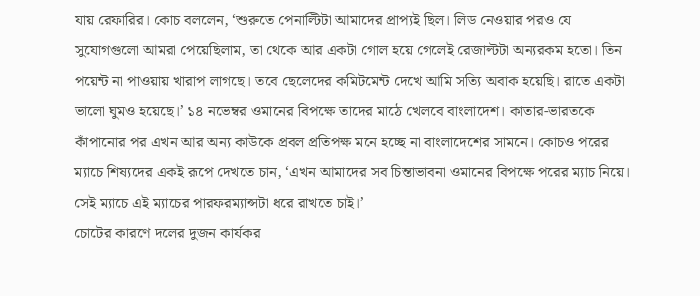যায় রেফারির। কোচ বললেন, ‘শুরুতে পেনাল্টিটা আমাদের প্রাপ্যই ছিল। লিড নেওয়ার পরও যে সুযোগগুলো আমরা পেয়েছিলাম, তা থেকে আর একটা গোল হয়ে গেলেই রেজাল্টটা অন্যরকম হতো। তিন পয়েন্ট না পাওয়ায় খারাপ লাগছে। তবে ছেলেদের কমিটমেন্ট দেখে আমি সত্যি অবাক হয়েছি। রাতে একটা ভালো ঘুমও হয়েছে।’ ১৪ নভেম্বর ওমানের বিপক্ষে তাদের মাঠে খেলবে বাংলাদেশ। কাতার-ভারতকে কাঁপানোর পর এখন আর অন্য কাউকে প্রবল প্রতিপক্ষ মনে হচ্ছে না বাংলাদেশের সামনে। কোচও পরের ম্যাচে শিষ্যদের একই রূপে দেখতে চান, ‘এখন আমাদের সব চিন্তাভাবনা ওমানের বিপক্ষে পরের ম্যাচ নিয়ে। সেই ম্যাচে এই ম্যাচের পারফরম্যান্সটা ধরে রাখতে চাই।’
চোটের কারণে দলের দুজন কার্যকর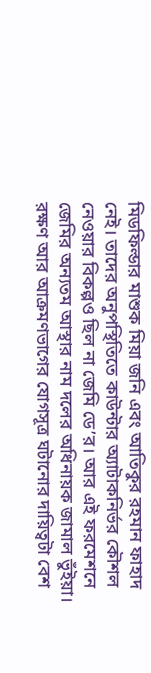মিডফিল্ডার মাশুক মিয়া জনি এবং আতিকুর রহমান ফাহাদ নেই। তাদের অনুপস্থিতিতে কাউন্টার অ্যাটাকনির্ভর কৌশল নেওয়ার বিকল্পও ছিল না জেমি ডে’র। আর এই ফরমেশনে জেমির অন্যতম আস্থার নাম দলের অধিনায়ক জামাল ভুঁইয়া। রক্ষণ আর আক্রমণভাগের যোগসূত্র ঘটানোর দায়িত্বটা বেশ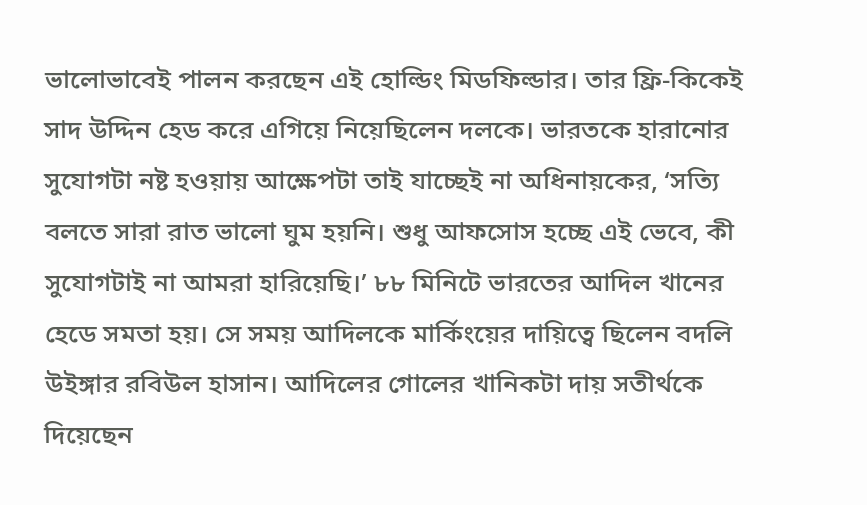ভালোভাবেই পালন করছেন এই হোল্ডিং মিডফিল্ডার। তার ফ্রি-কিকেই সাদ উদ্দিন হেড করে এগিয়ে নিয়েছিলেন দলকে। ভারতকে হারানোর সুযোগটা নষ্ট হওয়ায় আক্ষেপটা তাই যাচ্ছেই না অধিনায়কের, ‘সত্যি বলতে সারা রাত ভালো ঘুম হয়নি। শুধু আফসোস হচ্ছে এই ভেবে, কী সুযোগটাই না আমরা হারিয়েছি।’ ৮৮ মিনিটে ভারতের আদিল খানের হেডে সমতা হয়। সে সময় আদিলকে মার্কিংয়ের দায়িত্বে ছিলেন বদলি উইঙ্গার রবিউল হাসান। আদিলের গোলের খানিকটা দায় সতীর্থকে দিয়েছেন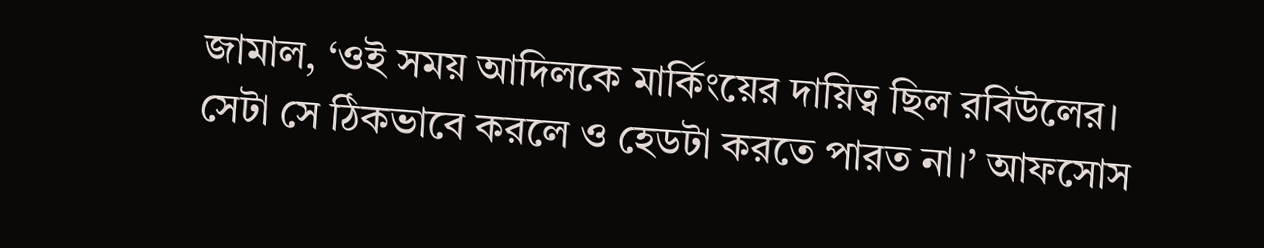জামাল, ‘ওই সময় আদিলকে মার্কিংয়ের দায়িত্ব ছিল রবিউলের। সেটা সে ঠিকভাবে করলে ও হেডটা করতে পারত না।’ আফসোস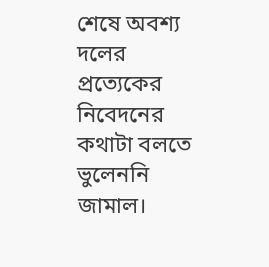শেষে অবশ্য দলের প্রত্যেকের নিবেদনের কথাটা বলতে ভুলেননি জামাল।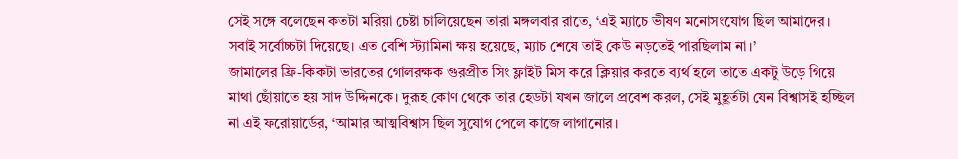সেই সঙ্গে বলেছেন কতটা মরিয়া চেষ্টা চালিয়েছেন তারা মঙ্গলবার রাতে, ‘এই ম্যাচে ভীষণ মনোসংযোগ ছিল আমাদের। সবাই সর্বোচ্চটা দিয়েছে। এত বেশি স্ট্যামিনা ক্ষয় হয়েছে, ম্যাচ শেষে তাই কেউ নড়তেই পারছিলাম না।’
জামালের ফ্রি-কিকটা ভারতের গোলরক্ষক গুরপ্রীত সিং ফ্লাইট মিস করে ক্লিয়ার করতে ব্যর্থ হলে তাতে একটু উড়ে গিয়ে মাথা ছোঁয়াতে হয় সাদ উদ্দিনকে। দুরূহ কোণ থেকে তার হেডটা যখন জালে প্রবেশ করল, সেই মুহূর্তটা যেন বিশ্বাসই হচ্ছিল না এই ফরোয়ার্ডের, ‘আমার আত্মবিশ্বাস ছিল সুযোগ পেলে কাজে লাগানোর।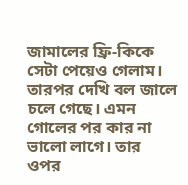জামালের ফ্রি-কিকে সেটা পেয়েও গেলাম। তারপর দেখি বল জালে চলে গেছে। এমন গোলের পর কার না ভালো লাগে। তার ওপর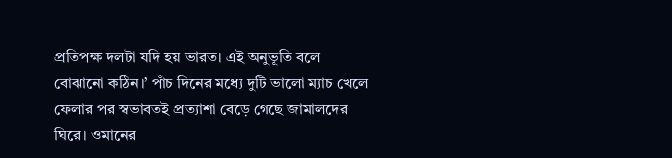প্রতিপক্ষ দলটা যদি হয় ভারত। এই অনুভূতি বলে বোঝানো কঠিন।’ পাঁচ দিনের মধ্যে দুটি ভালো ম্যাচ খেলে ফেলার পর স্বভাবতই প্রত্যাশা বেড়ে গেছে জামালদের ঘিরে। ওমানের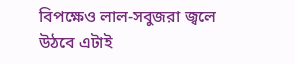বিপক্ষেও লাল-সবুজরা জ্বলে উঠবে এটাই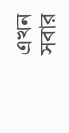এখন সবার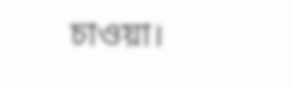চাওয়া।